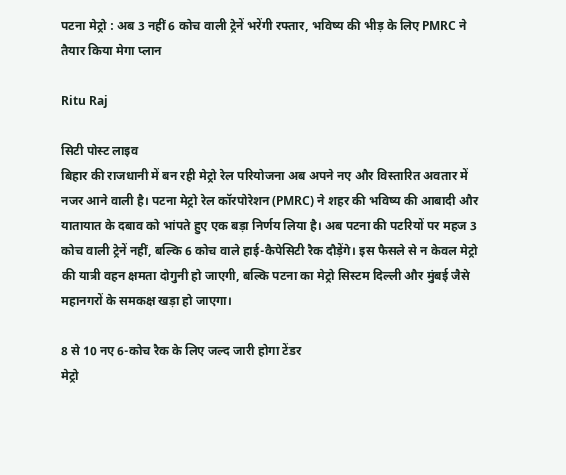पटना मेट्रो : अब 3 नहीं 6 कोच वाली ट्रेनें भरेंगी रफ्तार, भविष्य की भीड़ के लिए PMRC ने तैयार किया मेगा प्लान

Ritu Raj

सिटी पोस्ट लाइव
बिहार की राजधानी में बन रही मेट्रो रेल परियोजना अब अपने नए और विस्तारित अवतार में नजर आने वाली है। पटना मेट्रो रेल कॉरपोरेशन (PMRC) ने शहर की भविष्य की आबादी और यातायात के दबाव को भांपते हुए एक बड़ा निर्णय लिया है। अब पटना की पटरियों पर महज 3 कोच वाली ट्रेनें नहीं, बल्कि 6 कोच वाले हाई-कैपेसिटी रैक दौड़ेंगे। इस फैसले से न केवल मेट्रो की यात्री वहन क्षमता दोगुनी हो जाएगी, बल्कि पटना का मेट्रो सिस्टम दिल्ली और मुंबई जैसे महानगरों के समकक्ष खड़ा हो जाएगा।

8 से 10 नए 6-कोच रैक के लिए जल्द जारी होगा टेंडर
मेट्रो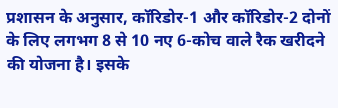प्रशासन के अनुसार, कॉरिडोर-1 और कॉरिडोर-2 दोनों के लिए लगभग 8 से 10 नए 6-कोच वाले रैक खरीदने की योजना है। इसके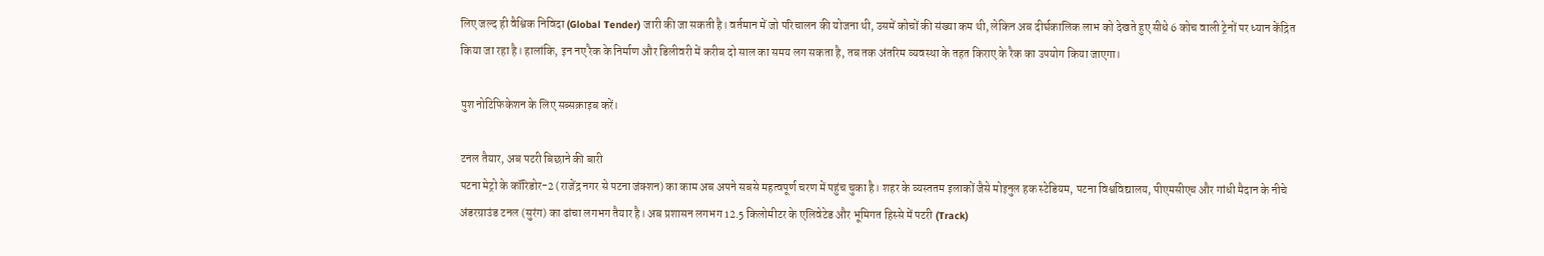लिए जल्द ही वैश्विक निविदा (Global Tender) जारी की जा सकती है। वर्तमान में जो परिचालन की योजना थी, उसमें कोचों की संख्या कम थी, लेकिन अब दीर्घकालिक लाभ को देखते हुए सीधे 6 कोच वाली ट्रेनों पर ध्यान केंद्रित किया जा रहा है। हालांकि, इन नए रैक के निर्माण और डिलीवरी में करीब दो साल का समय लग सकता है, तब तक अंतरिम व्यवस्था के तहत किराए के रैक का उपयोग किया जाएगा।

पुश नोटिफिकेशन के लिए सब्सक्राइब करें।

टनल तैयार, अब पटरी बिछाने की बारी
पटना मेट्रो के कॉरिडोर-2 (राजेंद्र नगर से पटना जंक्शन) का काम अब अपने सबसे महत्वपूर्ण चरण में पहुंच चुका है। शहर के व्यस्ततम इलाकों जैसे मोइनुल हक स्टेडियम, पटना विश्वविद्यालय, पीएमसीएच और गांधी मैदान के नीचे अंडरग्राउंड टनल (सुरंग) का ढांचा लगभग तैयार है। अब प्रशासन लगभग 12.5 किलोमीटर के एलिवेटेड और भूमिगत हिस्से में पटरी (Track)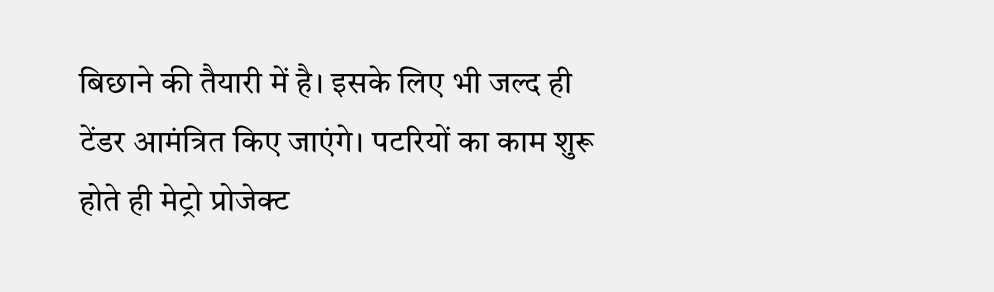बिछाने की तैयारी में है। इसके लिए भी जल्द ही टेंडर आमंत्रित किए जाएंगे। पटरियों का काम शुरू होते ही मेट्रो प्रोजेक्ट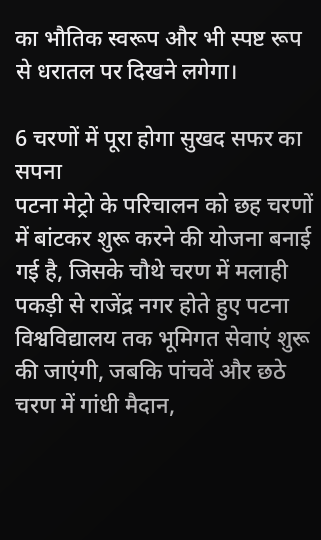का भौतिक स्वरूप और भी स्पष्ट रूप से धरातल पर दिखने लगेगा।

6 चरणों में पूरा होगा सुखद सफर का सपना
पटना मेट्रो के परिचालन को छह चरणों में बांटकर शुरू करने की योजना बनाई गई है, जिसके चौथे चरण में मलाही पकड़ी से राजेंद्र नगर होते हुए पटना विश्वविद्यालय तक भूमिगत सेवाएं शुरू की जाएंगी, जबकि पांचवें और छठे चरण में गांधी मैदान,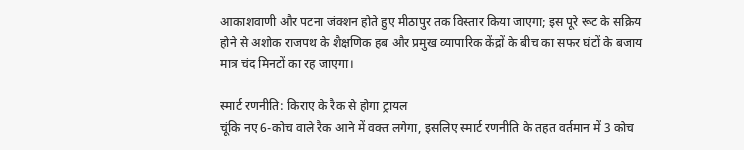आकाशवाणी और पटना जंक्शन होते हुए मीठापुर तक विस्तार किया जाएगा; इस पूरे रूट के सक्रिय होने से अशोक राजपथ के शैक्षणिक हब और प्रमुख व्यापारिक केंद्रों के बीच का सफर घंटों के बजाय मात्र चंद मिनटों का रह जाएगा।

स्मार्ट रणनीति: किराए के रैक से होगा ट्रायल
चूंकि नए 6-कोच वाले रैक आने में वक्त लगेगा, इसलिए स्मार्ट रणनीति के तहत वर्तमान में 3 कोच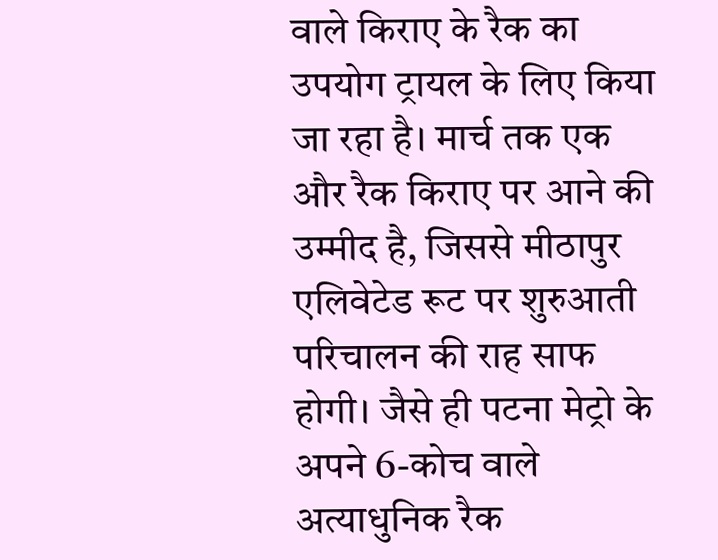वाले किराए के रैक का उपयोग ट्रायल के लिए किया जा रहा है। मार्च तक एक और रैक किराए पर आने की उम्मीद है, जिससे मीठापुर एलिवेटेड रूट पर शुरुआती परिचालन की राह साफ होगी। जैसे ही पटना मेट्रो के अपने 6-कोच वाले अत्याधुनिक रैक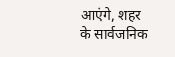आएंगे, शहर के सार्वजनिक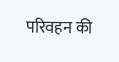परिवहन की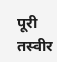पूरी तस्वीर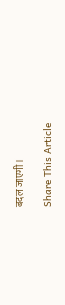बदल जाएगी।

Share This Article